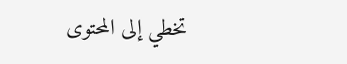تخطي إلى المحتوى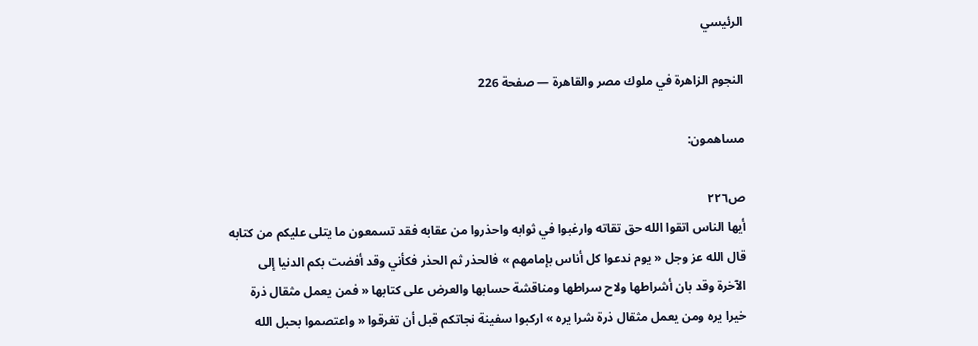الرئيسي

النجوم الزاهرة في ملوك مصر والقاهرة — صفحة 226

مساهمون:

ص٢٢٦
أيها الناس اتقوا الله حق تقاته وارغبوا في ثوابه واحذروا من عقابه فقد تسمعون ما يتلى عليكم من كتابه قال الله عز وجل « يوم ندعوا كل أناس بإمامهم » فالحذر ثم الحذر فكأني وقد أفضت بكم الدنيا إلى الآخرة وقد بان أشراطها ولاح سراطها ومناقشة حسابها والعرض على كتابها « فمن يعمل مثقال ذرة خيرا يره ومن يعمل مثقال ذرة شرا يره » اركبوا سفينة نجاتكم قبل أن تغرقوا « واعتصموا بحبل الله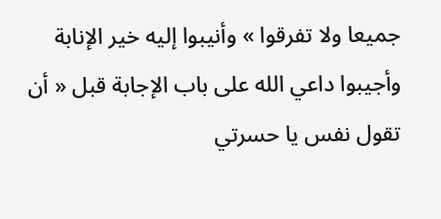جميعا ولا تفرقوا » وأنيبوا إليه خير الإنابة وأجيبوا داعي الله على باب الإجابة قبل « أن تقول نفس يا حسرتي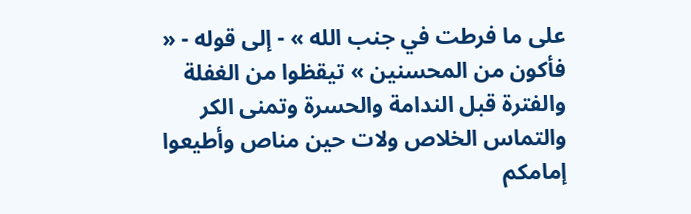على ما فرطت في جنب الله » - إلى قوله - « فأكون من المحسنين » تيقظوا من الغفلة والفترة قبل الندامة والحسرة وتمنى الكر والتماس الخلاص ولات حين مناص وأطيعوا إمامكم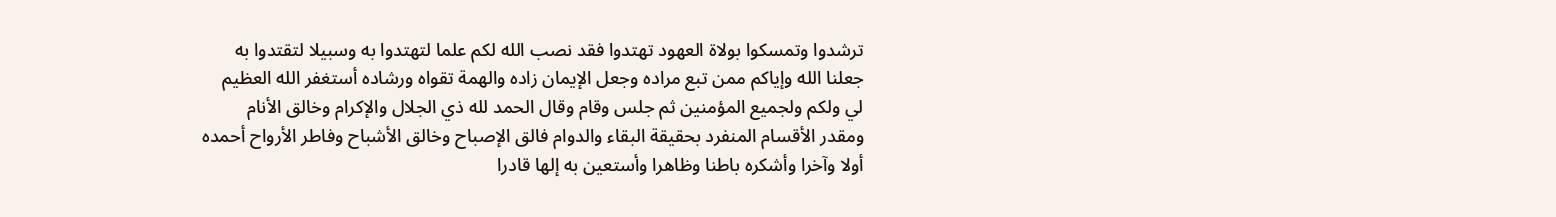ترشدوا وتمسكوا بولاة العهود تهتدوا فقد نصب الله لكم علما لتهتدوا به وسبيلا لتقتدوا به جعلنا الله وإياكم ممن تبع مراده وجعل الإيمان زاده والهمة تقواه ورشاده أستغفر الله العظيم لي ولكم ولجميع المؤمنين ثم جلس وقام وقال الحمد لله ذي الجلال والإكرام وخالق الأنام ومقدر الأقسام المنفرد بحقيقة البقاء والدوام فالق الإصباح وخالق الأشباح وفاطر الأرواح أحمده أولا وآخرا وأشكره باطنا وظاهرا وأستعين به إلها قادرا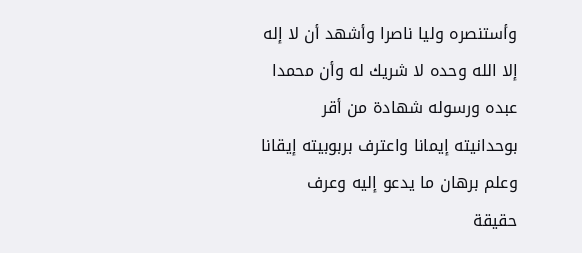وأستنصره وليا ناصرا وأشهد أن لا إله إلا الله وحده لا شريك له وأن محمدا عبده ورسوله شهادة من أقر بوحدانيته إيمانا واعترف بربوبيته إيقانا وعلم برهان ما يدعو إليه وعرف حقيقة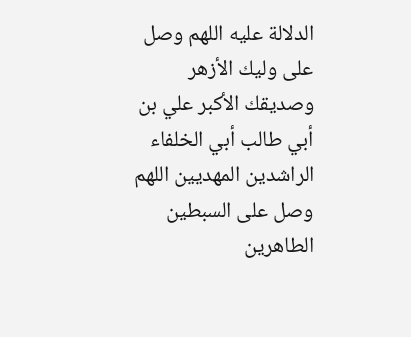الدلالة عليه اللهم وصل على وليك الأزهر وصديقك الأكبر علي بن أبي طالب أبي الخلفاء الراشدين المهديين اللهم وصل على السبطين الطاهرين